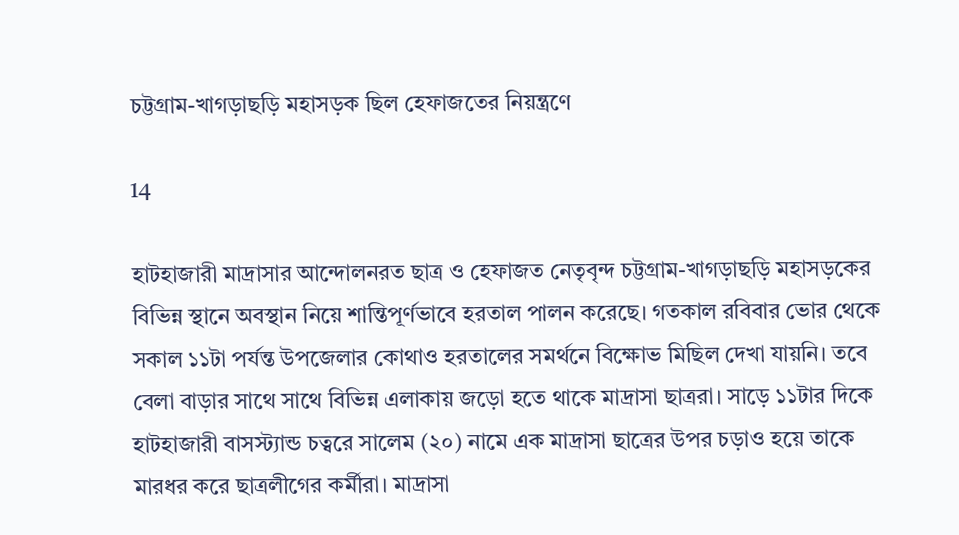চট্টগ্রাম-খাগড়াছড়ি মহাসড়ক ছিল হেফাজতের নিয়ন্ত্রণে

14

হাটহাজারী মাদ্রাসার আন্দোলনরত ছাত্র ও হেফাজত নেতৃবৃন্দ চট্টগ্রাম-খাগড়াছড়ি মহাসড়কের বিভিন্ন স্থানে অবস্থান নিয়ে শান্তিপূর্ণভাবে হরতাল পালন করেছে। গতকাল রবিবার ভোর থেকে সকাল ১১টা পর্যন্ত উপজেলার কোথাও হরতালের সমর্থনে বিক্ষোভ মিছিল দেখা যায়নি। তবে বেলা বাড়ার সাথে সাথে বিভিন্ন এলাকায় জড়ো হতে থাকে মাদ্রাসা ছাত্ররা। সাড়ে ১১টার দিকে হাটহাজারী বাসস্ট্যান্ড চত্বরে সালেম (২০) নামে এক মাদ্রাসা ছাত্রের উপর চড়াও হয়ে তাকে মারধর করে ছাত্রলীগের কর্মীরা। মাদ্রাসা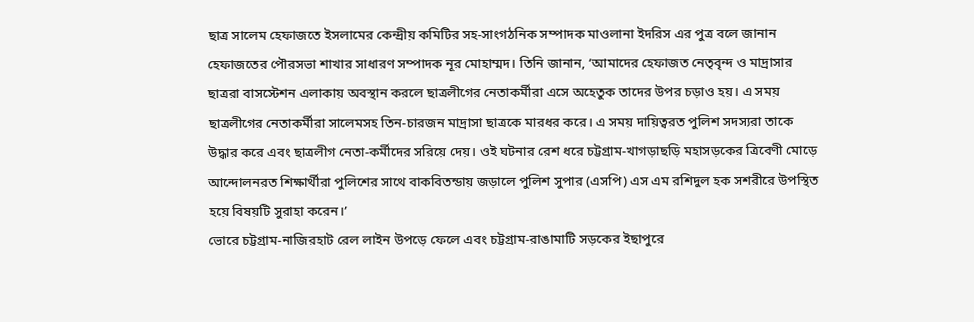ছাত্র সালেম হেফাজতে ইসলামের কেন্দ্রীয় কমিটির সহ-সাংগঠনিক সম্পাদক মাওলানা ইদরিস এর পুত্র বলে জানান হেফাজতের পৌরসভা শাখার সাধারণ সম্পাদক নূর মোহাম্মদ। তিনি জানান, ‘আমাদের হেফাজত নেতৃবৃন্দ ও মাদ্রাসার ছাত্ররা বাসস্টেশন এলাকায় অবস্থান করলে ছাত্রলীগের নেতাকর্মীরা এসে অহেতুক তাদের উপর চড়াও হয়। এ সময় ছাত্রলীগের নেতাকর্মীরা সালেমসহ তিন-চারজন মাদ্রাসা ছাত্রকে মারধর করে। এ সময় দায়িত্বরত পুলিশ সদস্যরা তাকে উদ্ধার করে এবং ছাত্রলীগ নেতা-কর্মীদের সরিয়ে দেয়। ওই ঘটনার রেশ ধরে চট্টগ্রাম-খাগড়াছড়ি মহাসড়কের ত্রিবেণী মোড়ে আন্দোলনরত শিক্ষার্থীরা পুলিশের সাথে বাকবিতন্ডায় জড়ালে পুলিশ সুপার (এসপি) এস এম রশিদুল হক সশরীরে উপস্থিত হয়ে বিষয়টি সুরাহা করেন।’
ভোরে চট্টগ্রাম-নাজিরহাট রেল লাইন উপড়ে ফেলে এবং চট্টগ্রাম-রাঙামাটি সড়কের ইছাপুরে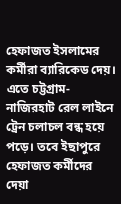হেফাজত ইসলামের কর্মীরা ব্যারিকেড দেয়। এতে চট্টগ্রাম-নাজিরহাট রেল লাইনে ট্রেন চলাচল বন্ধ হয়ে পড়ে। তবে ইছাপুরে হেফাজত কর্মীদের দেয়া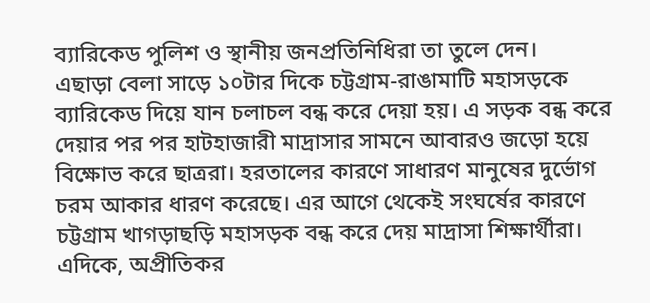ব্যারিকেড পুলিশ ও স্থানীয় জনপ্রতিনিধিরা তা তুলে দেন।
এছাড়া বেলা সাড়ে ১০টার দিকে চট্টগ্রাম-রাঙামাটি মহাসড়কে ব্যারিকেড দিয়ে যান চলাচল বন্ধ করে দেয়া হয়। এ সড়ক বন্ধ করে দেয়ার পর পর হাটহাজারী মাদ্রাসার সামনে আবারও জড়ো হয়ে বিক্ষোভ করে ছাত্ররা। হরতালের কারণে সাধারণ মানুষের দুর্ভোগ চরম আকার ধারণ করেছে। এর আগে থেকেই সংঘর্ষের কারণে চট্টগ্রাম খাগড়াছড়ি মহাসড়ক বন্ধ করে দেয় মাদ্রাসা শিক্ষার্থীরা।
এদিকে, অপ্রীতিকর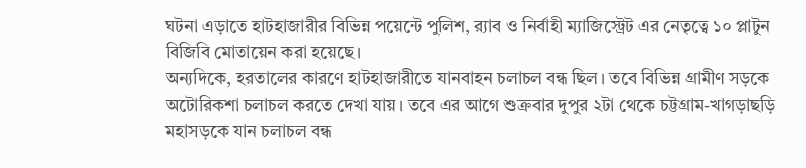ঘটনা এড়াতে হাটহাজারীর বিভিন্ন পয়েন্টে পুলিশ, র‌্যাব ও নির্বাহী ম্যাজিস্ট্রেট এর নেতৃত্বে ১০ প্লাটুন বিজিবি মোতায়েন করা হয়েছে।
অন্যদিকে, হরতালের কারণে হাটহাজারীতে যানবাহন চলাচল বন্ধ ছিল। তবে বিভিন্ন গ্রামীণ সড়কে অটোরিকশা চলাচল করতে দেখা যায়। তবে এর আগে শুক্রবার দুপুর ২টা থেকে চট্টগ্রাম-খাগড়াছড়ি মহাসড়কে যান চলাচল বন্ধ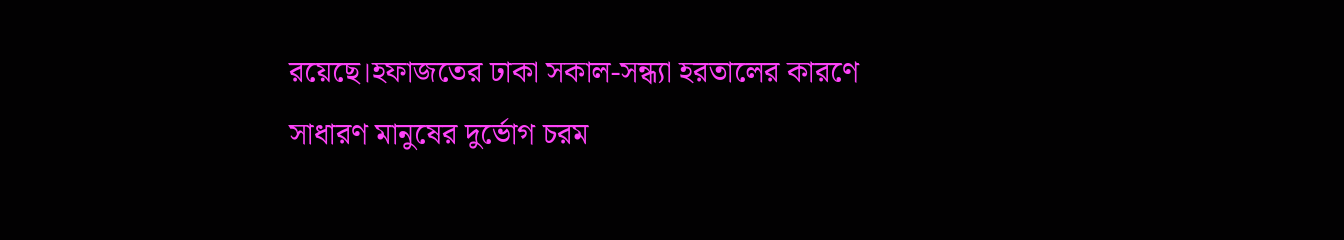রয়েছে।হফাজতের ঢাকা সকাল-সন্ধ্যা হরতালের কারণে সাধারণ মানুষের দুর্ভোগ চরম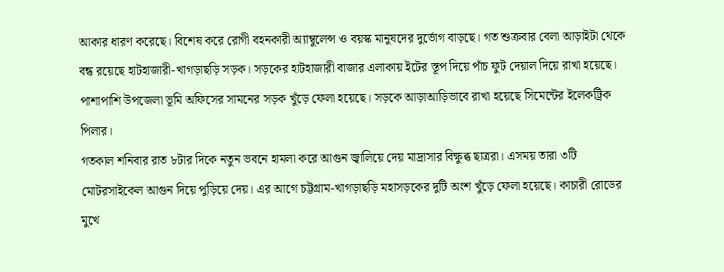আকার ধারণ করেছে। বিশেষ করে রোগী বহনকারী অ্যাম্বুলেন্স ও বয়স্ক মানুষদের দুর্ভোগ বাড়ছে। গত শুক্রবার বেলা আড়াইটা থেকে বন্ধ রয়েছে হাটহাজারী-খাগড়াছড়ি সড়ক। সড়কের হাটহাজারী বাজার এলাকায় ইটের স্তূপ দিয়ে পাঁচ ফুট দেয়াল দিয়ে রাখা হয়েছে। পাশাপাশি উপজেলা ভূমি অফিসের সামনের সড়ক খুঁড়ে ফেলা হয়েছে। সড়কে আড়াআড়িভাবে রাখা হয়েছে সিমেন্টের ইলেকট্রিক পিলার।
গতকাল শনিবার রাত ৮টার দিকে নতুন ভবনে হামলা করে আগুন জ্বালিয়ে দেয় মাদ্রাসার বিক্ষুব্ধ ছাত্ররা। এসময় তারা ৩টি মোটরসাইকেল আগুন দিয়ে পুড়িয়ে দেয়। এর আগে চট্টগ্রাম-খাগড়াছড়ি মহাসড়কের দুটি অংশ খুঁড়ে ফেলা হয়েছে। কাচারী রোডের মুখে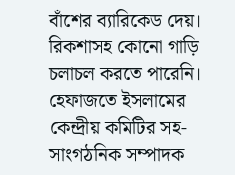বাঁশের ব্যারিকেড দেয়। রিকশাসহ কোনো গাড়ি চলাচল করতে পারেনি।
হেফাজতে ইসলামের কেন্দ্রীয় কমিটির সহ-সাংগঠনিক সম্পাদক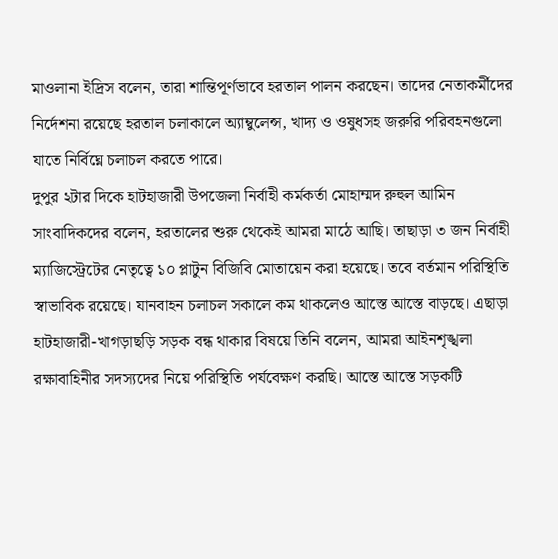মাওলানা ইদ্রিস বলেন, তারা শান্তিপূর্ণভাবে হরতাল পালন করছেন। তাদের নেতাকর্মীদের নির্দেশনা রয়েছে হরতাল চলাকালে অ্যাম্বুলেন্স, খাদ্য ও ওষুধসহ জরুরি পরিবহনগুলো যাতে নির্বিঘ্নে চলাচল করতে পারে।
দুপুর ২টার দিকে হাটহাজারী উপজেলা নির্বাহী কর্মকর্তা মোহাম্মদ রুহুল আমিন সাংবাদিকদের বলেন, হরতালের শুরু থেকেই আমরা মাঠে আছি। তাছাড়া ৩ জন নির্বাহী ম্যাজিস্ট্রেটের নেতৃত্বে ১০ প্লাটুন বিজিবি মোতায়েন করা হয়েছে। তবে বর্তমান পরিস্থিতি স্বাভাবিক রয়েছে। যানবাহন চলাচল সকালে কম থাকলেও আস্তে আস্তে বাড়ছে। এছাড়া হাটহাজারী-খাগড়াছড়ি সড়ক বন্ধ থাকার বিষয়ে তিনি বলেন, আমরা আইনশৃঙ্খলা রক্ষাবাহিনীর সদস্যদের নিয়ে পরিস্থিতি পর্যবেক্ষণ করছি। আস্তে আস্তে সড়কটি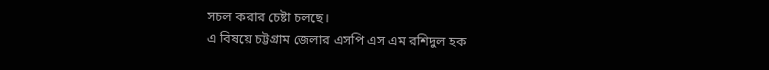সচল করার চেষ্টা চলছে।
এ বিষয়ে চট্টগ্রাম জেলার এসপি এস এম রশিদুল হক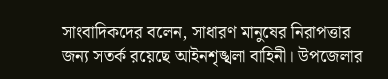সাংবাদিকদের বলেন, সাধারণ মানুষের নিরাপত্তার জন্য সতর্ক রয়েছে আইনশৃঙ্খলা বাহিনী। উপজেলার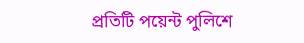প্রতিটি পয়েন্ট পুলিশে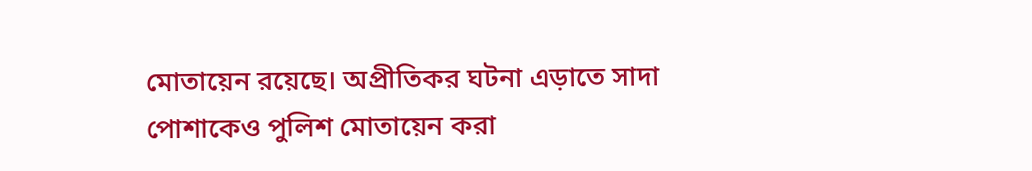মোতায়েন রয়েছে। অপ্রীতিকর ঘটনা এড়াতে সাদা পোশাকেও পুলিশ মোতায়েন করা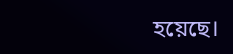হয়েছে।